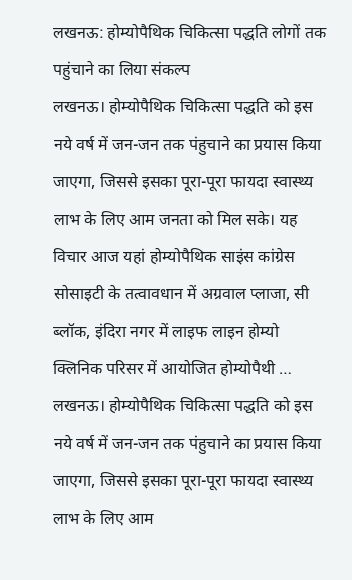लखनऊ: होम्योपैथिक चिकित्सा पद्धति लोगों तक पहुंचाने का लिया संकल्प
लखनऊ। होम्योपैथिक चिकित्सा पद्धति को इस नये वर्ष में जन-जन तक पंहुचाने का प्रयास किया जाएगा, जिससे इसका पूरा-पूरा फायदा स्वास्थ्य लाभ के लिए आम जनता को मिल सके। यह विचार आज यहां होम्योपैथिक साइंस कांग्रेस सोसाइटी के तत्वावधान में अग्रवाल प्लाजा, सी ब्लॉक, इंदिरा नगर में लाइफ लाइन होम्यो क्लिनिक परिसर में आयोजित होम्योपैथी …
लखनऊ। होम्योपैथिक चिकित्सा पद्धति को इस नये वर्ष में जन-जन तक पंहुचाने का प्रयास किया जाएगा, जिससे इसका पूरा-पूरा फायदा स्वास्थ्य लाभ के लिए आम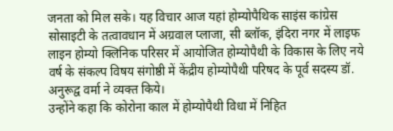जनता को मिल सके। यह विचार आज यहां होम्योपैथिक साइंस कांग्रेस सोसाइटी के तत्वावधान में अग्रवाल प्लाजा, सी ब्लॉक, इंदिरा नगर में लाइफ लाइन होम्यो क्लिनिक परिसर में आयोजित होम्योपैथी के विकास के लिए नये वर्ष के संकल्प विषय संगोष्ठी में केंद्रीय होम्योपैथी परिषद के पूर्व सदस्य डॉ. अनुरूद्व वर्मा ने व्यक्त किये।
उन्होंने कहा कि कोरोना काल में होम्योपैथी विधा में निहित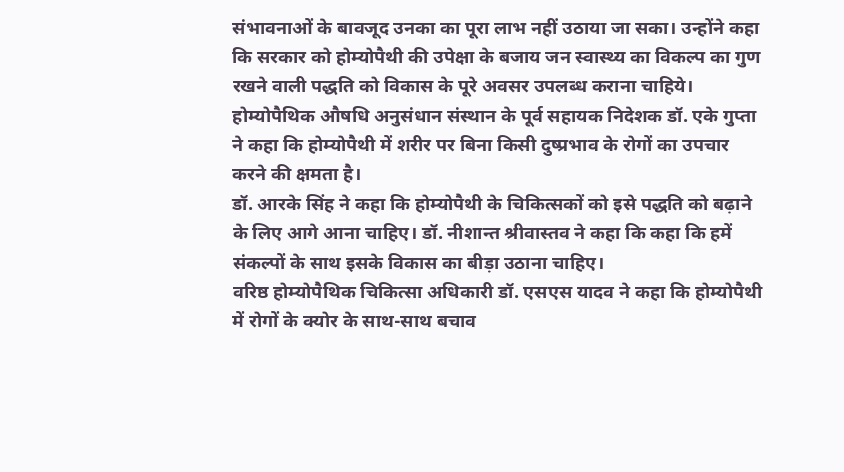संभावनाओं के बावजूद उनका का पूरा लाभ नहीं उठाया जा सका। उन्होंने कहा कि सरकार को होम्योपैथी की उपेक्षा के बजाय जन स्वास्थ्य का विकल्प का गुण रखने वाली पद्धति को विकास के पूरे अवसर उपलब्ध कराना चाहिये। होम्योपैथिक औषधि अनुसंधान संस्थान के पूर्व सहायक निदेशक डॉ. एके गुप्ता ने कहा कि होम्योपैथी में शरीर पर बिना किसी दुष्प्रभाव के रोगों का उपचार करने की क्षमता है।
डॉ. आरके सिंह ने कहा कि होम्योपैथी के चिकित्सकों को इसे पद्धति को बढ़ाने के लिए आगे आना चाहिए। डॉ. नीशान्त श्रीवास्तव ने कहा कि कहा कि हमें संकल्पों के साथ इसके विकास का बीड़ा उठाना चाहिए।
वरिष्ठ होम्योपैथिक चिकित्सा अधिकारी डॉ. एसएस यादव ने कहा कि होम्योपैथी में रोगों के क्योर के साथ-साथ बचाव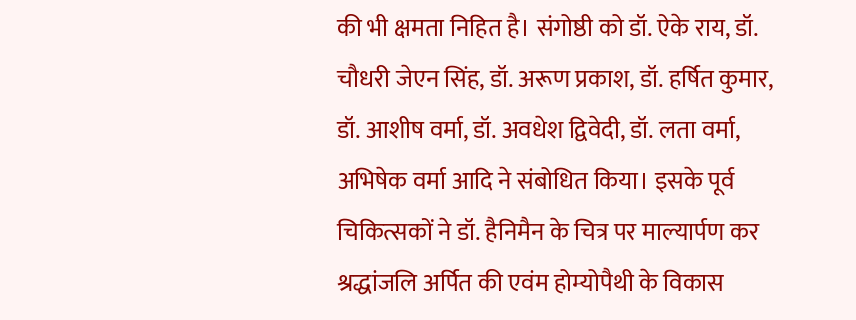की भी क्षमता निहित है। संगोष्ठी को डॉ. ऐके राय, डॉ. चौधरी जेएन सिंह, डॉ. अरूण प्रकाश, डॉ. हर्षित कुमार, डॉ. आशीष वर्मा, डॉ. अवधेश द्विवेदी, डॉ. लता वर्मा, अभिषेक वर्मा आदि ने संबोधित किया। इसके पूर्व चिकित्सकों ने डॉ. हैनिमैन के चित्र पर माल्यार्पण कर श्रद्धांजलि अर्पित की एवंम होम्योपैथी के विकास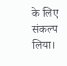के लिए संकल्प लिया।